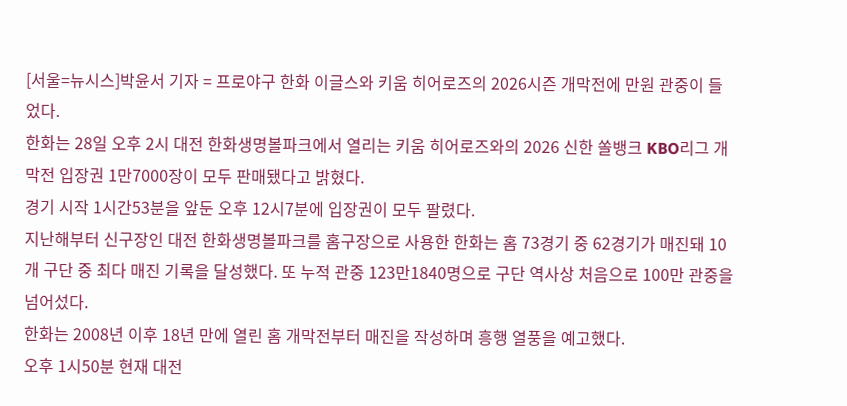[서울=뉴시스]박윤서 기자 = 프로야구 한화 이글스와 키움 히어로즈의 2026시즌 개막전에 만원 관중이 들었다.
한화는 28일 오후 2시 대전 한화생명볼파크에서 열리는 키움 히어로즈와의 2026 신한 쏠뱅크 KBO리그 개막전 입장권 1만7000장이 모두 판매됐다고 밝혔다.
경기 시작 1시간53분을 앞둔 오후 12시7분에 입장권이 모두 팔렸다.
지난해부터 신구장인 대전 한화생명볼파크를 홈구장으로 사용한 한화는 홈 73경기 중 62경기가 매진돼 10개 구단 중 최다 매진 기록을 달성했다. 또 누적 관중 123만1840명으로 구단 역사상 처음으로 100만 관중을 넘어섰다.
한화는 2008년 이후 18년 만에 열린 홈 개막전부터 매진을 작성하며 흥행 열풍을 예고했다.
오후 1시50분 현재 대전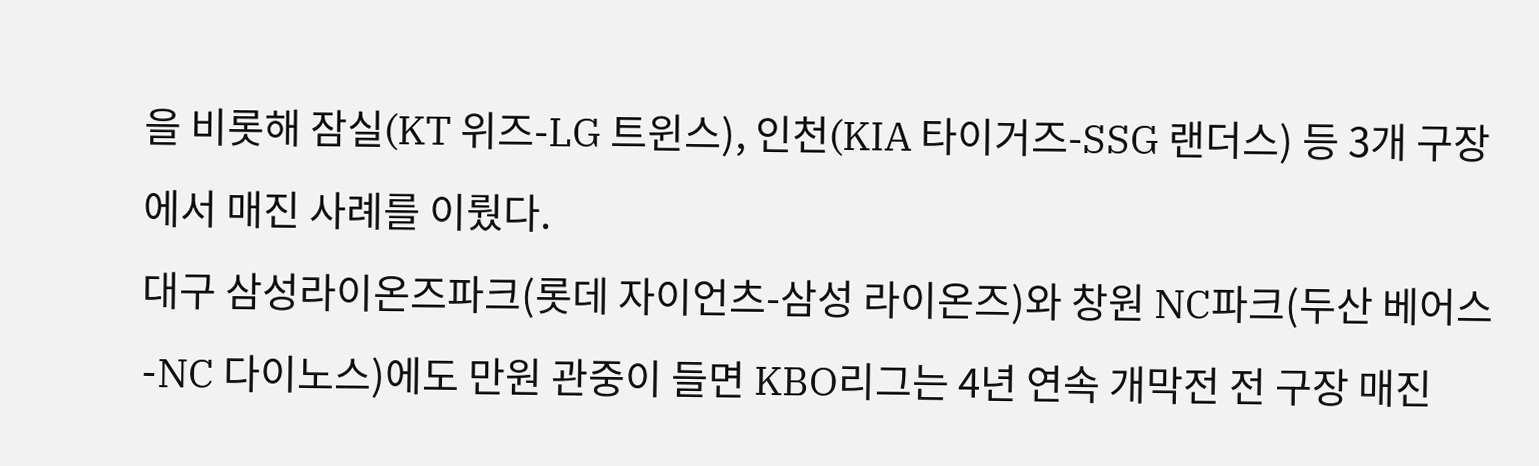을 비롯해 잠실(KT 위즈-LG 트윈스), 인천(KIA 타이거즈-SSG 랜더스) 등 3개 구장에서 매진 사례를 이뤘다.
대구 삼성라이온즈파크(롯데 자이언츠-삼성 라이온즈)와 창원 NC파크(두산 베어스-NC 다이노스)에도 만원 관중이 들면 KBO리그는 4년 연속 개막전 전 구장 매진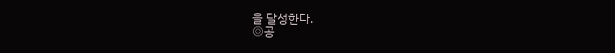을 달성한다.
◎공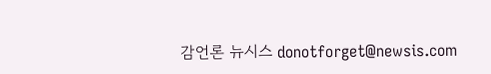감언론 뉴시스 donotforget@newsis.com